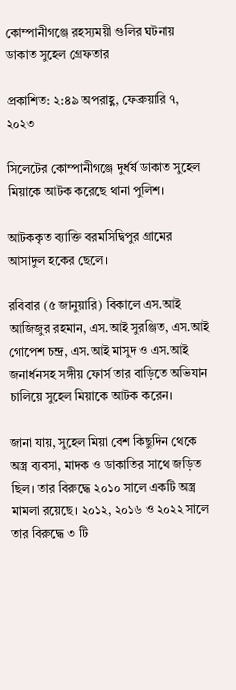কোম্পানীগঞ্জে রহস্যময়ী গুলির ঘটনায় ডাকাত সুহেল গ্রেফতার

প্রকাশিত: ২:৪৯ অপরাহ্ণ, ফেব্রুয়ারি ৭, ২০২৩

সিলেটের কোম্পানীগঞ্জে দুর্ধর্ষ ডাকাত সুহেল মিয়াকে আটক করেছে থানা পুলিশ।

আটককৃত ব্যাক্তি বরমসিদ্বিপুর গ্রামের আসাদুল হকের ছেলে।

রবিবার (৫ জানুয়ারি) বিকালে এস.আই আজিজুর রহমান, এস.আই সুরঞ্জিত, এস.আই গোপেশ চন্দ্র, এস.আই মাসুদ ও এস.আই জনার্ধনসহ সঙ্গীয় ফোর্স তার বাড়িতে অভিযান চালিয়ে সুহেল মিয়াকে আটক করেন।

জানা যায়, সুহেল মিয়া বেশ কিছুদিন থেকে অস্ত্র ব্যবসা, মাদক ও ডাকাতির সাথে জড়িত ছিল। তার বিরুদ্ধে ২০১০ সালে একটি অস্ত্র মামলা রয়েছে। ২০১২, ২০১৬ ও ২০২২ সালে তার বিরুদ্ধে ৩ টি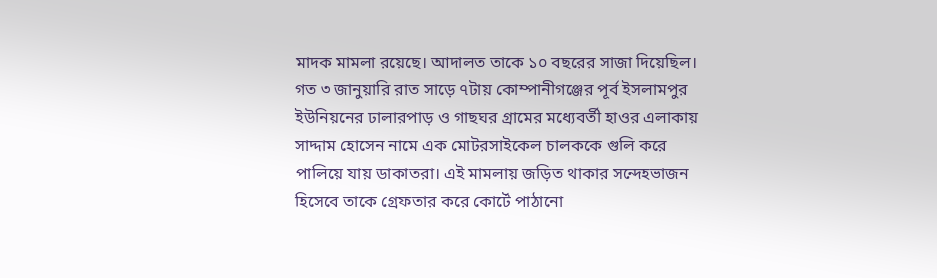মাদক মামলা রয়েছে। আদালত তাকে ১০ বছরের সাজা দিয়েছিল। গত ৩ জানুয়ারি রাত সাড়ে ৭টায় কোম্পানীগঞ্জের পূর্ব ইসলামপুর ইউনিয়নের ঢালারপাড় ও গাছঘর গ্রামের মধ্যেবর্তী হাওর এলাকায় সাদ্দাম হোসেন নামে এক মোটরসাইকেল চালককে গুলি করে পালিয়ে যায় ডাকাতরা। এই মামলায় জড়িত থাকার সন্দেহভাজন হিসেবে তাকে গ্রেফতার করে কোর্টে পাঠানো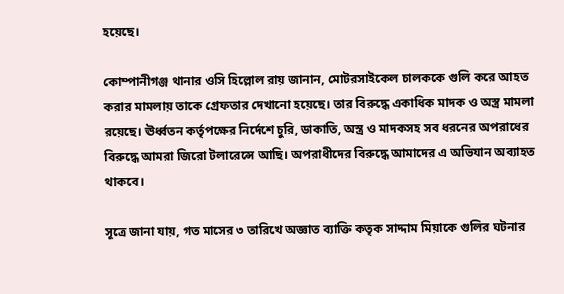হয়েছে।

কোম্পানীগঞ্জ থানার ওসি হিল্লোল রায় জানান, মোটরসাইকেল চালককে গুলি করে আহত করার মামলায় তাকে গ্রেফতার দেখানো হয়েছে। তার বিরুদ্ধে একাধিক মাদক ও অস্ত্র মামলা রয়েছে। ঊর্ধ্বতন কর্তৃপক্ষের নির্দেশে চুরি, ডাকাতি, অস্ত্র ও মাদকসহ সব ধরনের অপরাধের বিরুদ্ধে আমরা জিরো টলারেন্সে আছি। অপরাধীদের বিরুদ্ধে আমাদের এ অভিযান অব্যাহত থাকবে।

সূত্রে জানা যায়, গত মাসের ৩ তারিখে অজ্ঞাত ব্যাক্তি কতৃক সাদ্দাম মিয়াকে গুলির ঘটনার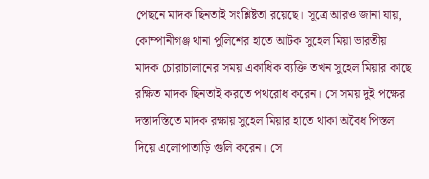পেছনে মাদক ছিনতাই সংশ্লিষ্টতা রয়েছে। সূত্রে আরও জানা যায়, কোম্পানীগঞ্জ থানা পুলিশের হাতে আটক সুহেল মিয়া ভারতীয় মাদক চোরাচালানের সময় একাধিক ব্যক্তি তখন সুহেল মিয়ার কাছে রক্ষিত মাদক ছিনতাই করতে পথরোধ করেন। সে সময় দুই পক্ষের দস্তাদস্তিতে মাদক রক্ষায় সুহেল মিয়ার হাতে থাকা অবৈধ পিস্তল দিয়ে এলোপাতাড়ি গুলি করেন। সে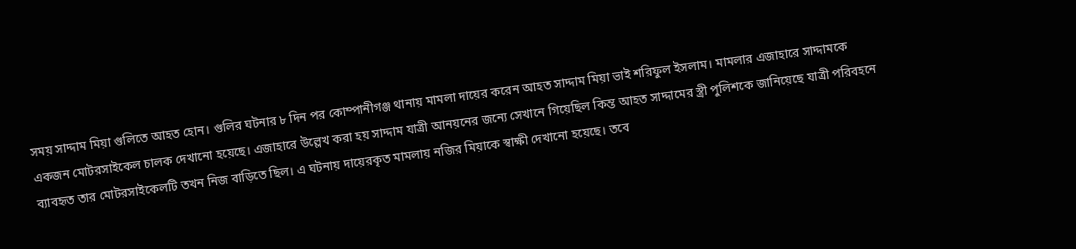সময় সাদ্দাম মিয়া গুলিতে আহত হোন। গুলির ঘটনার ৮ দিন পর কোম্পানীগঞ্জ থানায় মামলা দায়ের করেন আহত সাদ্দাম মিয়া ভাই শরিফুল ইসলাম। মামলার এজাহারে সাদ্দামকে একজন মোটরসাইকেল চালক দেখানো হয়েছে। এজাহারে উল্লেখ করা হয় সাদ্দাম যাত্রী আনয়নের জন্যে সেখানে গিয়েছিল কিন্ত আহত সাদ্দামের স্ত্রী পুলিশকে জানিয়েছে যাত্রী পরিবহনে ব্যাবহৃত তার মোটরসাইকেলটি তখন নিজ বাড়িতে ছিল। এ ঘটনায় দায়েরকৃত মামলায় নজির মিয়াকে স্বাক্ষী দেখানো হয়েছে। তবে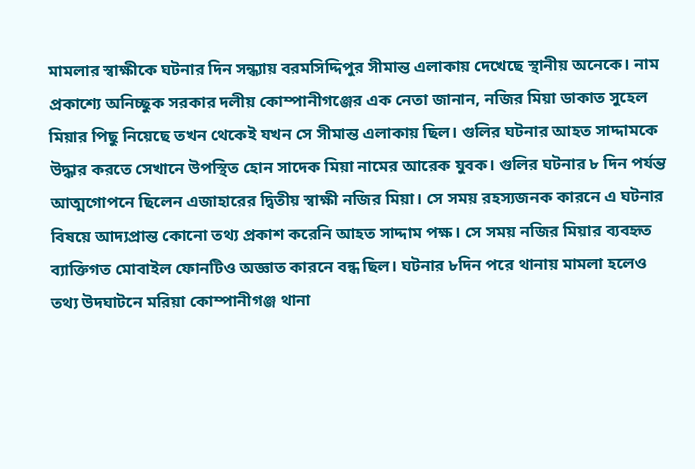মামলার স্বাক্ষীকে ঘটনার দিন সন্ধ্যায় বরমসিদ্দিপুর সীমান্ত এলাকায় দেখেছে স্থানীয় অনেকে। নাম প্রকাশ্যে অনিচ্ছুক সরকার দলীয় কোম্পানীগঞ্জের এক নেতা জানান, নজির মিয়া ডাকাত সুহেল মিয়ার পিছু নিয়েছে তখন থেকেই যখন সে সীমান্ত এলাকায় ছিল। গুলির ঘটনার আহত সাদ্দামকে উদ্ধার করতে সেখানে উপস্থিত হোন সাদেক মিয়া নামের আরেক যুবক। গুলির ঘটনার ৮ দিন পর্যন্ত আত্মগোপনে ছিলেন এজাহারের দ্বিতীয় স্বাক্ষী নজির মিয়া। সে সময় রহস্যজনক কারনে এ ঘটনার বিষয়ে আদ্যপ্রান্ত কোনো তথ্য প্রকাশ করেনি আহত সাদ্দাম পক্ষ। সে সময় নজির মিয়ার ব্যবহৃত ব্যাক্তিগত মোবাইল ফোনটিও অজ্ঞাত কারনে বন্ধ ছিল। ঘটনার ৮দিন পরে থানায় মামলা হলেও তথ্য উদঘাটনে মরিয়া কোম্পানীগঞ্জ থানা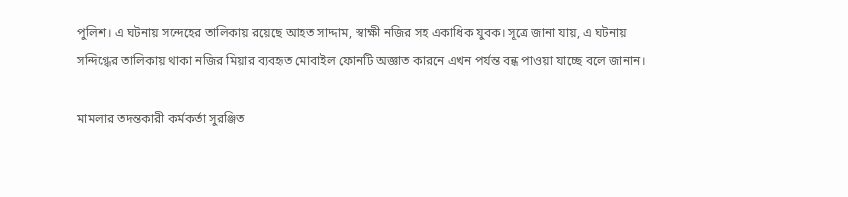পুলিশ। এ ঘটনায় সন্দেহের তালিকায় রয়েছে আহত সাদ্দাম, স্বাক্ষী নজির সহ একাধিক যুবক। সূত্রে জানা যায়, এ ঘটনায় সন্দিগ্ধের তালিকায় থাকা নজির মিয়ার ব্যবহৃত মোবাইল ফোনটি অজ্ঞাত কারনে এখন পর্যন্ত বন্ধ পাওয়া যাচ্ছে বলে জানান।

মামলার তদন্তকারী কর্মকর্তা সুরঞ্জিত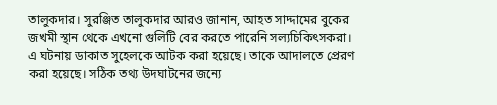তালুকদার। সুরঞ্জিত তালুকদার আরও জানান, আহত সাদ্দামের বুকের জখমী স্থান থেকে এখনো গুলিটি বের করতে পারেনি সল্যচিকিৎসকরা। এ ঘটনায় ডাকাত সুহেলকে আটক করা হয়েছে। তাকে আদালতে প্রেরণ করা হয়েছে। সঠিক তথ্য উদঘাটনের জন্যে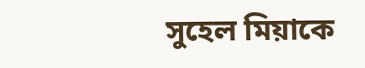সুহেল মিয়াকে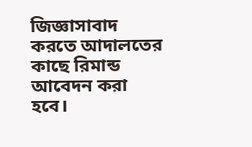জিজ্ঞাসাবাদ করতে আদালতের কাছে রিমান্ড আবেদন করা হবে।